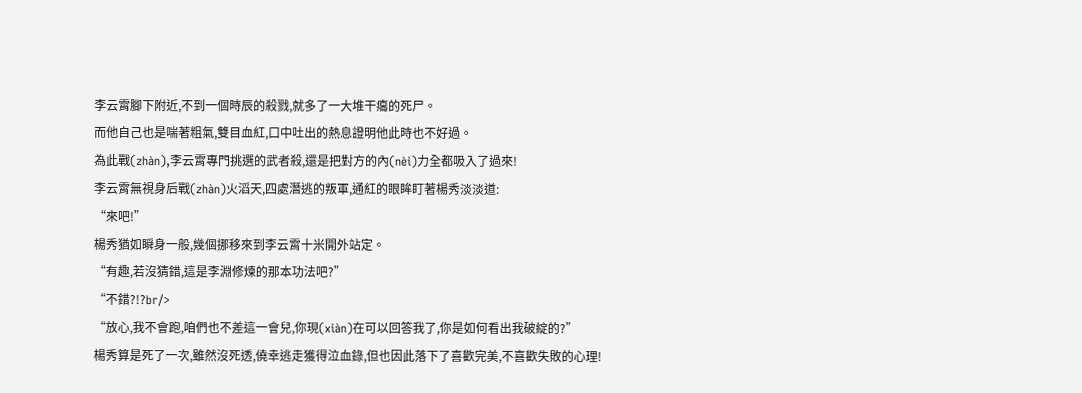李云霄腳下附近,不到一個時辰的殺戮,就多了一大堆干癟的死尸。
而他自己也是喘著粗氣,雙目血紅,口中吐出的熱息證明他此時也不好過。
為此戰(zhàn),李云霄專門挑選的武者殺,還是把對方的內(nèi)力全都吸入了過來!
李云霄無視身后戰(zhàn)火滔天,四處潛逃的叛軍,通紅的眼眸盯著楊秀淡淡道:
“來吧!”
楊秀猶如瞬身一般,幾個挪移來到李云霄十米開外站定。
“有趣,若沒猜錯,這是李淵修煉的那本功法吧?”
“不錯?!?br/>
“放心,我不會跑,咱們也不差這一會兒,你現(xiàn)在可以回答我了,你是如何看出我破綻的?”
楊秀算是死了一次,雖然沒死透,僥幸逃走獲得泣血錄,但也因此落下了喜歡完美,不喜歡失敗的心理!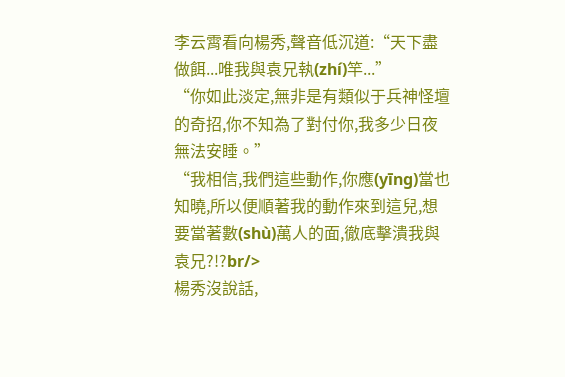李云霄看向楊秀,聲音低沉道:“天下盡做餌...唯我與袁兄執(zhí)竿...”
“你如此淡定,無非是有類似于兵神怪壇的奇招,你不知為了對付你,我多少日夜無法安睡。”
“我相信,我們這些動作,你應(yīng)當也知曉,所以便順著我的動作來到這兒,想要當著數(shù)萬人的面,徹底擊潰我與袁兄?!?br/>
楊秀沒說話,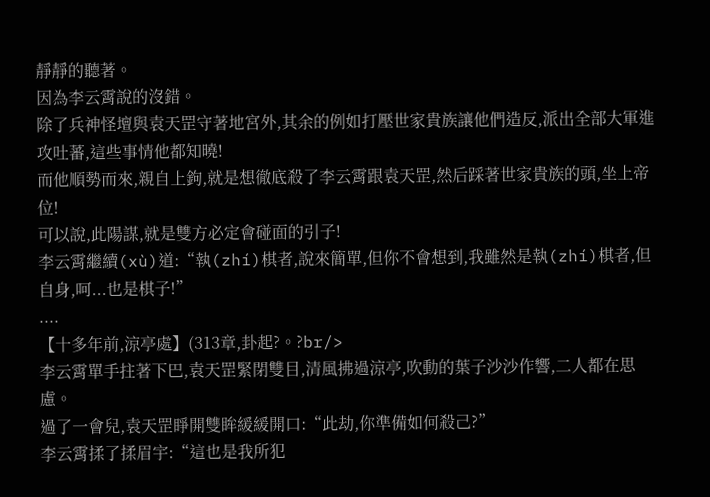靜靜的聽著。
因為李云霄說的沒錯。
除了兵神怪壇與袁天罡守著地宮外,其余的例如打壓世家貴族讓他們造反,派出全部大軍進攻吐蕃,這些事情他都知曉!
而他順勢而來,親自上鉤,就是想徹底殺了李云霄跟袁天罡,然后踩著世家貴族的頭,坐上帝位!
可以說,此陽謀,就是雙方必定會碰面的引子!
李云霄繼續(xù)道:“執(zhí)棋者,說來簡單,但你不會想到,我雖然是執(zhí)棋者,但自身,呵...也是棋子!”
....
【十多年前,涼亭處】(313章,卦起?。?br/>
李云霄單手拄著下巴,袁天罡緊閉雙目,清風拂過涼亭,吹動的葉子沙沙作響,二人都在思慮。
過了一會兒,袁天罡睜開雙眸緩緩開口:“此劫,你準備如何殺己?”
李云霄揉了揉眉宇:“這也是我所犯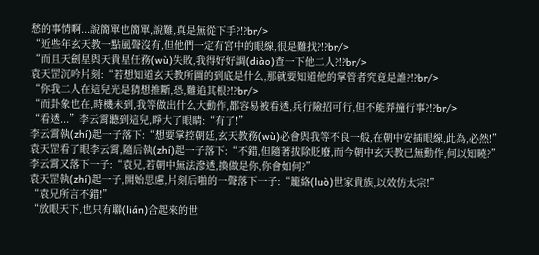愁的事情啊...說簡單也簡單,說難,真是無從下手?!?br/>
“近些年玄天教一點風聲沒有,但他們一定有宮中的眼線,很是難找?!?br/>
“而且天劍星與天貴星任務(wù)失敗,我得好好調(diào)查一下他二人?!?br/>
袁天罡沉吟片刻:“若想知道玄天教所圖的到底是什么,那就要知道他的掌管者究竟是誰?!?br/>
“你我二人在這兒光是猜想推斷,恐,難追其根?!?br/>
“而卦象也在,時機未到,我等做出什么大動作,都容易被看透,兵行險招可行,但不能莽撞行事?!?br/>
“看透...”李云霄聽到這兒,睜大了眼睛:“有了!”
李云霄執(zhí)起一子落下:“想要掌控朝廷,玄天教務(wù)必會與我等不良一般,在朝中安插眼線,此為,必然!”
袁天罡看了眼李云霄,隨后執(zhí)起一子落下:“不錯,但隨著拔除貶廢,而今朝中玄天教已無動作,何以知曉?”
李云霄又落下一子:“袁兄,若朝中無法滲透,換做是你,你會如何?”
袁天罡執(zhí)起一子,開始思慮,片刻后啪的一聲落下一子:“籠絡(luò)世家貴族,以效仿太宗!”
“袁兄所言不錯!”
“放眼天下,也只有聯(lián)合起來的世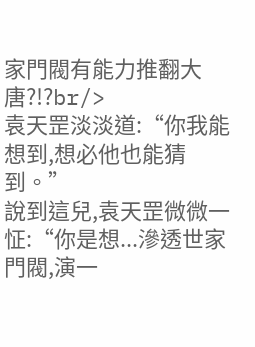家門閥有能力推翻大唐?!?br/>
袁天罡淡淡道:“你我能想到,想必他也能猜到。”
說到這兒,袁天罡微微一怔:“你是想...滲透世家門閥,演一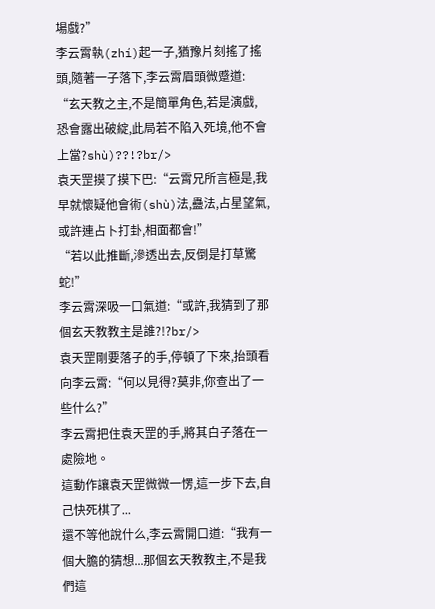場戲?”
李云霄執(zhí)起一子,猶豫片刻搖了搖頭,隨著一子落下,李云霄眉頭微蹙道:
“玄天教之主,不是簡單角色,若是演戲,恐會露出破綻,此局若不陷入死境,他不會上當?shù)??!?br/>
袁天罡摸了摸下巴:“云霄兄所言極是,我早就懷疑他會術(shù)法,蠱法,占星望氣,或許連占卜打卦,相面都會!”
“若以此推斷,滲透出去,反倒是打草驚蛇!”
李云霄深吸一口氣道:“或許,我猜到了那個玄天教教主是誰?!?br/>
袁天罡剛要落子的手,停頓了下來,抬頭看向李云霄:“何以見得?莫非,你查出了一些什么?”
李云霄把住袁天罡的手,將其白子落在一處險地。
這動作讓袁天罡微微一愣,這一步下去,自己快死棋了...
還不等他說什么,李云霄開口道:“我有一個大膽的猜想...那個玄天教教主,不是我們這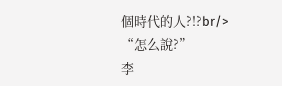個時代的人?!?br/>
“怎么說?”
李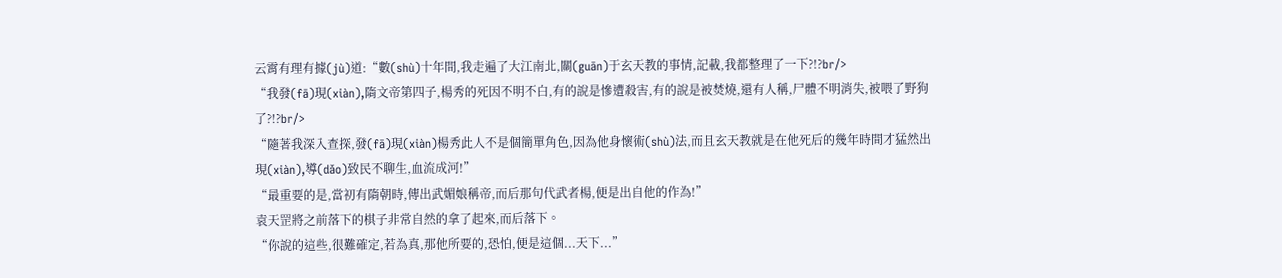云霄有理有據(jù)道:“數(shù)十年間,我走遍了大江南北,關(guān)于玄天教的事情,記載,我都整理了一下?!?br/>
“我發(fā)現(xiàn),隋文帝第四子,楊秀的死因不明不白,有的說是慘遭殺害,有的說是被焚燒,還有人稱,尸體不明消失,被喂了野狗了?!?br/>
“隨著我深入查探,發(fā)現(xiàn)楊秀此人不是個簡單角色,因為他身懷術(shù)法,而且玄天教就是在他死后的幾年時間才猛然出現(xiàn),導(dǎo)致民不聊生,血流成河!”
“最重要的是,當初有隋朝時,傳出武媚娘稱帝,而后那句代武者楊,便是出自他的作為!”
袁天罡將之前落下的棋子非常自然的拿了起來,而后落下。
“你說的這些,很難確定,若為真,那他所要的,恐怕,便是這個...天下...”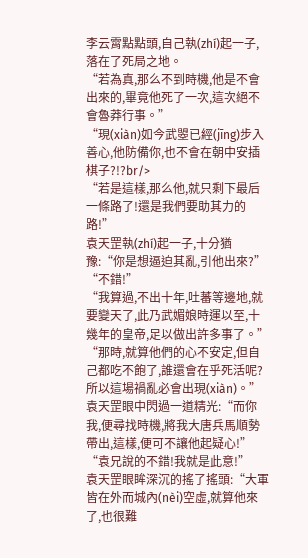李云霄點點頭,自己執(zhí)起一子,落在了死局之地。
“若為真,那么不到時機,他是不會出來的,畢竟他死了一次,這次絕不會魯莽行事。”
“現(xiàn)如今武曌已經(jīng)步入善心,他防備你,也不會在朝中安插棋子?!?br/>
“若是這樣,那么他,就只剩下最后一條路了!還是我們要助其力的路!”
袁天罡執(zhí)起一子,十分猶豫:“你是想逼迫其亂,引他出來?”
“不錯!”
“我算過,不出十年,吐蕃等邊地,就要變天了,此乃武媚娘時運以至,十幾年的皇帝,足以做出許多事了。”
“那時,就算他們的心不安定,但自己都吃不飽了,誰還會在乎死活呢?所以這場禍亂必會出現(xiàn)。”
袁天罡眼中閃過一道精光:“而你我,便尋找時機,將我大唐兵馬順勢帶出,這樣,便可不讓他起疑心!”
“袁兄說的不錯!我就是此意!”
袁天罡眼眸深沉的搖了搖頭:“大軍皆在外而城內(nèi)空虛,就算他來了,也很難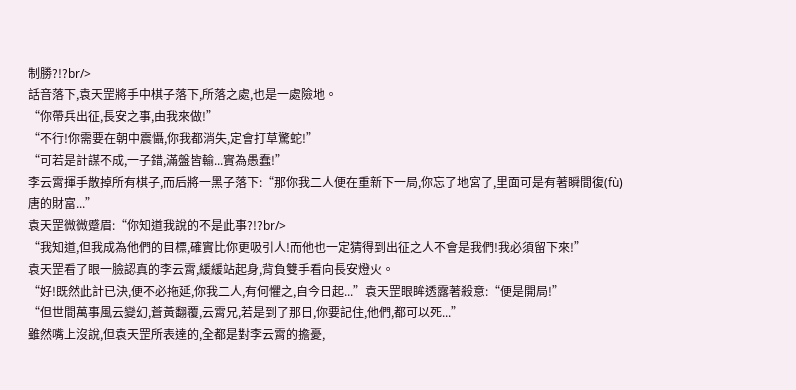制勝?!?br/>
話音落下,袁天罡將手中棋子落下,所落之處,也是一處險地。
“你帶兵出征,長安之事,由我來做!”
“不行!你需要在朝中震懾,你我都消失,定會打草驚蛇!”
“可若是計謀不成,一子錯,滿盤皆輸...實為愚蠢!”
李云霄揮手散掉所有棋子,而后將一黑子落下:“那你我二人便在重新下一局,你忘了地宮了,里面可是有著瞬間復(fù)唐的財富...”
袁天罡微微蹙眉:“你知道我說的不是此事?!?br/>
“我知道,但我成為他們的目標,確實比你更吸引人!而他也一定猜得到出征之人不會是我們!我必須留下來!”
袁天罡看了眼一臉認真的李云霄,緩緩站起身,背負雙手看向長安燈火。
“好!既然此計已決,便不必拖延,你我二人,有何懼之,自今日起...”袁天罡眼眸透露著殺意:“便是開局!”
“但世間萬事風云變幻,蒼黃翻覆,云霄兄,若是到了那日,你要記住,他們,都可以死...”
雖然嘴上沒說,但袁天罡所表達的,全都是對李云霄的擔憂,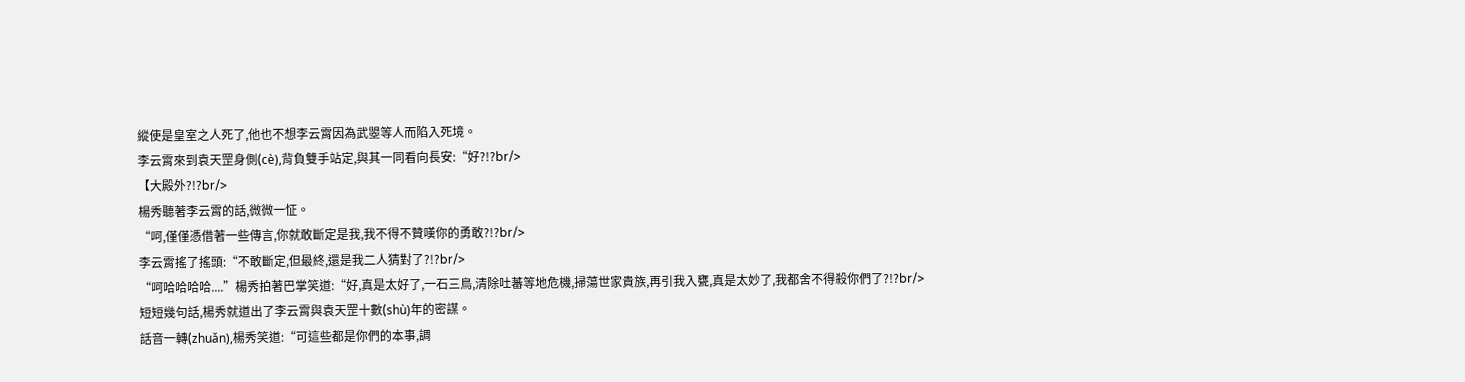縱使是皇室之人死了,他也不想李云霄因為武曌等人而陷入死境。
李云霄來到袁天罡身側(cè),背負雙手站定,與其一同看向長安:“好?!?br/>
【大殿外?!?br/>
楊秀聽著李云霄的話,微微一怔。
“呵,僅僅憑借著一些傳言,你就敢斷定是我,我不得不贊嘆你的勇敢?!?br/>
李云霄搖了搖頭:“不敢斷定,但最終,還是我二人猜對了?!?br/>
“呵哈哈哈哈....”楊秀拍著巴掌笑道:“好,真是太好了,一石三鳥,清除吐蕃等地危機,掃蕩世家貴族,再引我入甕,真是太妙了,我都舍不得殺你們了?!?br/>
短短幾句話,楊秀就道出了李云霄與袁天罡十數(shù)年的密謀。
話音一轉(zhuǎn),楊秀笑道:“可這些都是你們的本事,調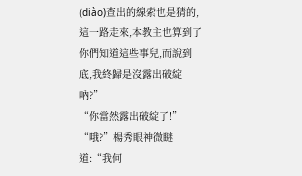(diào)查出的線索也是猜的,這一路走來,本教主也算到了你們知道這些事兒,而說到底,我終歸是沒露出破綻吶?”
“你當然露出破綻了!”
“哦?”楊秀眼神微瞇道:“我何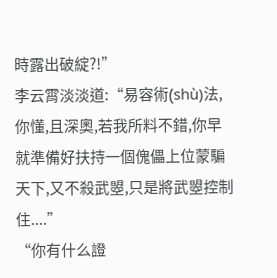時露出破綻?!”
李云霄淡淡道:“易容術(shù)法,你懂,且深奧,若我所料不錯,你早就準備好扶持一個傀儡上位蒙騙天下,又不殺武曌,只是將武曌控制住....”
“你有什么證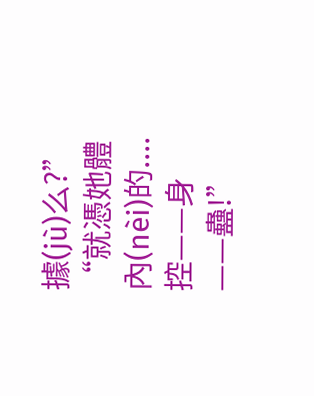據(jù)么?”
“就憑她體內(nèi)的....控——身——蠱!”